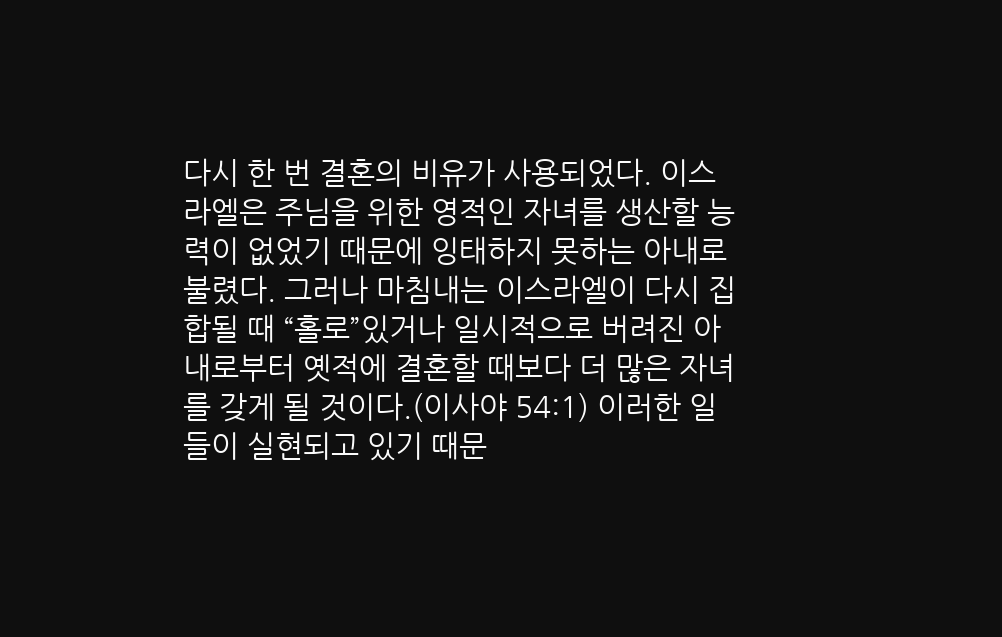다시 한 번 결혼의 비유가 사용되었다. 이스라엘은 주님을 위한 영적인 자녀를 생산할 능력이 없었기 때문에 잉태하지 못하는 아내로 불렸다. 그러나 마침내는 이스라엘이 다시 집합될 때 “홀로”있거나 일시적으로 버려진 아내로부터 옛적에 결혼할 때보다 더 많은 자녀를 갖게 될 것이다.(이사야 54:1) 이러한 일들이 실현되고 있기 때문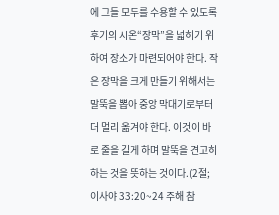에 그들 모두를 수용할 수 있도록 후기의 시온“장막”을 넓히기 위하여 장소가 마련되어야 한다. 작은 장막을 크게 만들기 위해서는 말뚝을 뽑아 중앙 막대기로부터 더 멀리 옮겨야 한다. 이것이 바로 줄을 길게 하며 말뚝을 견고히 하는 것을 뜻하는 것이다.(2절; 이사야 33:20~24 주해 참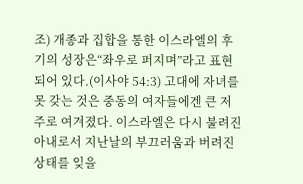조) 개종과 집합을 통한 이스라엘의 후기의 성장은“좌우로 퍼지며”라고 표현되어 있다.(이사야 54:3) 고대에 자녀를 못 갖는 것은 중동의 여자들에겐 큰 저주로 여겨졌다. 이스라엘은 다시 불려진 아내로서 지난날의 부끄러움과 버려진 상태를 잊을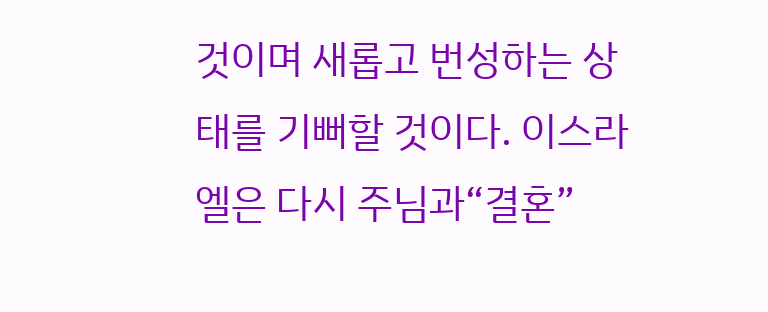것이며 새롭고 번성하는 상태를 기뻐할 것이다. 이스라엘은 다시 주님과“결혼”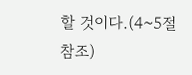할 것이다.(4~5절 참조)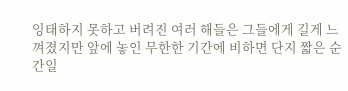잉태하지 못하고 버려진 여러 해들은 그들에게 길게 느껴졌지만 앞에 놓인 무한한 기간에 비하면 단지 짧은 순간일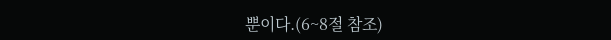뿐이다.(6~8절 참조)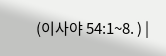(이사야 54:1~8. ) |